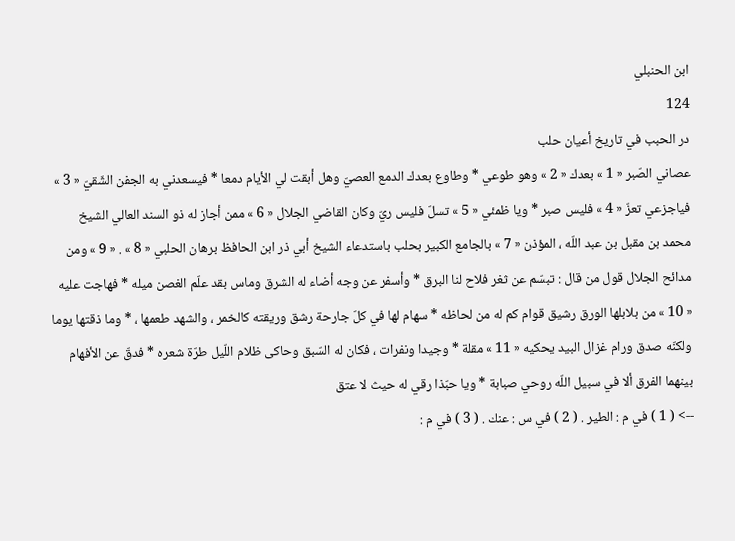ابن الحنبلي
124
در الحبب في تاريخ أعيان حلب
عصاني الصّبر « 1 » بعدك « 2 » وهو طوعي * وطاوع بعدك الدمع العصيّ وهل أبقت لي الأيام دمعا * فيسعدني به الجفن الشّقيّ « 3 » فياجزعي تعزّ « 4 » فليس صبر * ويا ظمئي « 5 » تسلّ فليس ريّ وكان القاضي الجلال « 6 » ممن أجاز له ذو السند العالي الشيخ محمد بن مقبل بن عبد اللّه ، المؤذن « 7 » بالجامع الكبير بحلب باستدعاء الشيخ أبي ذر ابن الحافظ برهان الحلبي « 8 » . « 9 » ومن مدائح الجلال قول من قال : تبسّم عن ثغر فلاح لنا البرق * وأسفر عن وجه أضاء له الشرق وماس بقد علّم الغصن ميله * فهاجت عليه « 10 » من بلابلها الورق رشيق قوام كم له من لحاظه * سهام لها في كلّ جارحة رشق وريقته كالخمر ، والشهد طعمها ، * وما ذقتها يوما ولكنّه صدق ورام غزال البيد يحكيه « 11 » مقلة * وجيدا ونفرات ، فكان له السّبق وحاكى ظلام اللّيل طرّة شعره * فدقّ عن الأفهام بينهما الفرق ألا في سبيل اللّه روحي صبابة * ويا حبّذا رقي له حيث لا عتق
--> ( 1 ) في م : الطير . ( 2 ) في س : عنك . ( 3 ) في م :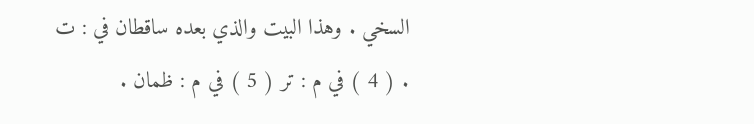السخي . وهذا البيت والذي بعده ساقطان في : ت . ( 4 ) في م : تر ( 5 ) في م : ظمان .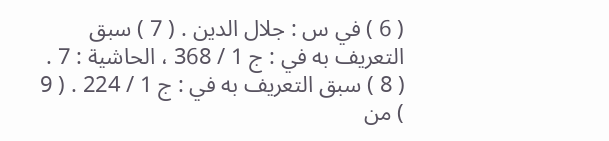( 6 ) في س : جلال الدين . ( 7 ) سبق التعريف به في : ج 1 / 368 ، الحاشية : 7 . ( 8 ) سبق التعريف به في : ج 1 / 224 . ( 9 ) من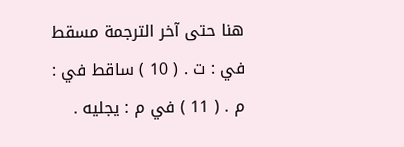هنا حتى آخر الترجمة مسقط في : ت . ( 10 ) ساقط في : م . ( 11 ) في م : يجليه .